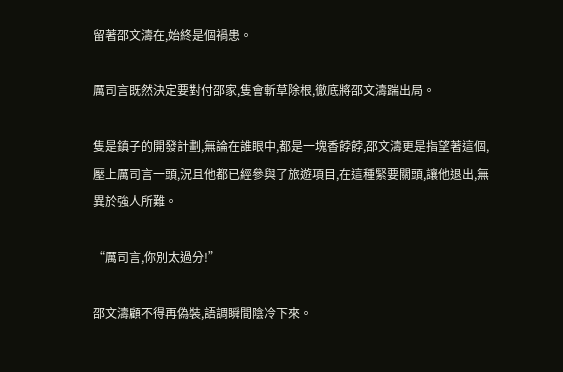留著邵文濤在,始終是個禍患。

厲司言既然決定要對付邵家,隻會斬草除根,徹底將邵文濤踹出局。

隻是鎮子的開發計劃,無論在誰眼中,都是一塊香餑餑,邵文濤更是指望著這個,壓上厲司言一頭,況且他都已經參與了旅遊項目,在這種緊要關頭,讓他退出,無異於強人所難。

“厲司言,你別太過分!”

邵文濤顧不得再偽裝,語調瞬間陰冷下來。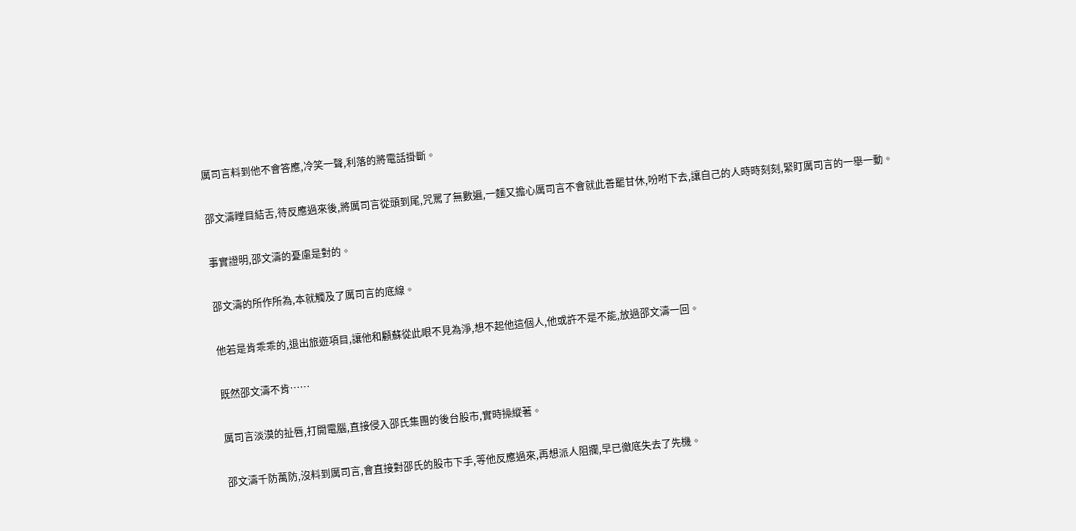厲司言料到他不會答應,冷笑一聲,利落的將電話掛斷。

邵文濤瞠目結舌,待反應過來後,將厲司言從頭到尾,咒罵了無數遍,一麵又擔心厲司言不會就此善罷甘休,吩咐下去,讓自己的人時時刻刻,緊盯厲司言的一舉一動。

事實證明,邵文濤的憂慮是對的。

邵文濤的所作所為,本就觸及了厲司言的底線。

他若是肯乖乖的,退出旅遊項目,讓他和顧蘇從此眼不見為淨,想不起他這個人,他或許不是不能,放過邵文濤一回。

既然邵文濤不肯……

厲司言淡漠的扯唇,打開電腦,直接侵入邵氏集團的後台股市,實時操縱著。

邵文濤千防萬防,沒料到厲司言,會直接對邵氏的股市下手,等他反應過來,再想派人阻攔,早已徹底失去了先機。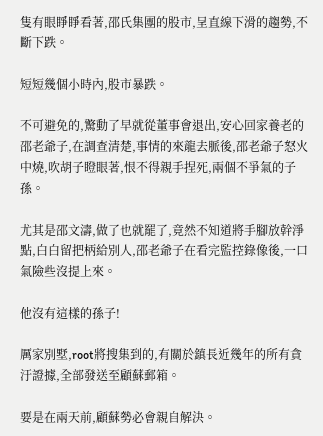隻有眼睜睜看著,邵氏集團的股市,呈直線下滑的趨勢,不斷下跌。

短短幾個小時內,股市暴跌。

不可避免的,驚動了早就從董事會退出,安心回家養老的邵老爺子,在調查清楚,事情的來龍去脈後,邵老爺子怒火中燒,吹胡子瞪眼著,恨不得親手捏死,兩個不爭氣的子孫。

尤其是邵文濤,做了也就罷了,竟然不知道將手腳放幹淨點,白白留把柄給別人,邵老爺子在看完監控錄像後,一口氣險些沒提上來。

他沒有這樣的孫子!

厲家別墅,root將搜集到的,有關於鎮長近幾年的所有貪汙證據,全部發送至顧蘇郵箱。

要是在兩天前,顧蘇勢必會親自解決。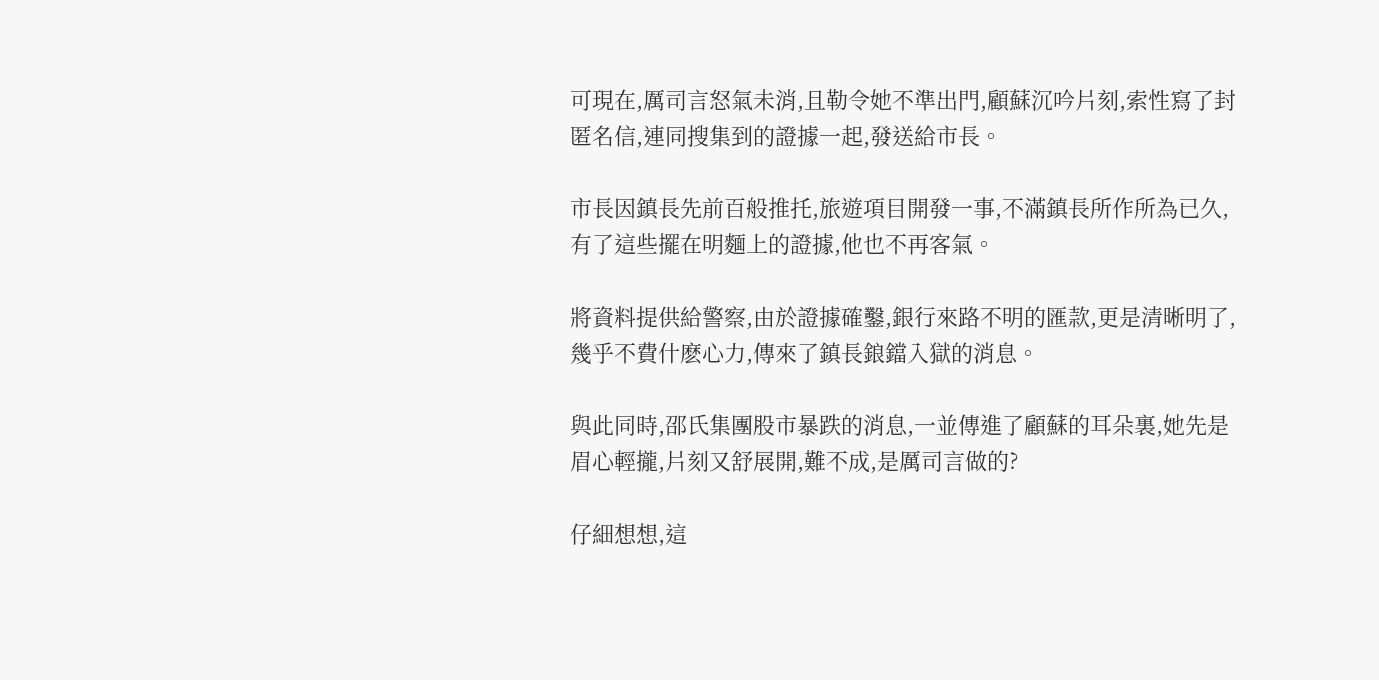可現在,厲司言怒氣未消,且勒令她不準出門,顧蘇沉吟片刻,索性寫了封匿名信,連同搜集到的證據一起,發送給市長。

市長因鎮長先前百般推托,旅遊項目開發一事,不滿鎮長所作所為已久,有了這些擺在明麵上的證據,他也不再客氣。

將資料提供給警察,由於證據確鑿,銀行來路不明的匯款,更是清晰明了,幾乎不費什麽心力,傳來了鎮長鋃鐺入獄的消息。

與此同時,邵氏集團股市暴跌的消息,一並傳進了顧蘇的耳朵裏,她先是眉心輕攏,片刻又舒展開,難不成,是厲司言做的?

仔細想想,這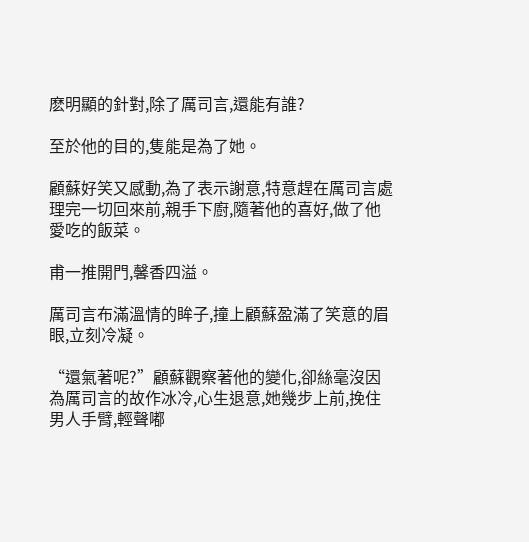麽明顯的針對,除了厲司言,還能有誰?

至於他的目的,隻能是為了她。

顧蘇好笑又感動,為了表示謝意,特意趕在厲司言處理完一切回來前,親手下廚,隨著他的喜好,做了他愛吃的飯菜。

甫一推開門,馨香四溢。

厲司言布滿溫情的眸子,撞上顧蘇盈滿了笑意的眉眼,立刻冷凝。

“還氣著呢?”顧蘇觀察著他的變化,卻絲毫沒因為厲司言的故作冰冷,心生退意,她幾步上前,挽住男人手臂,輕聲嘟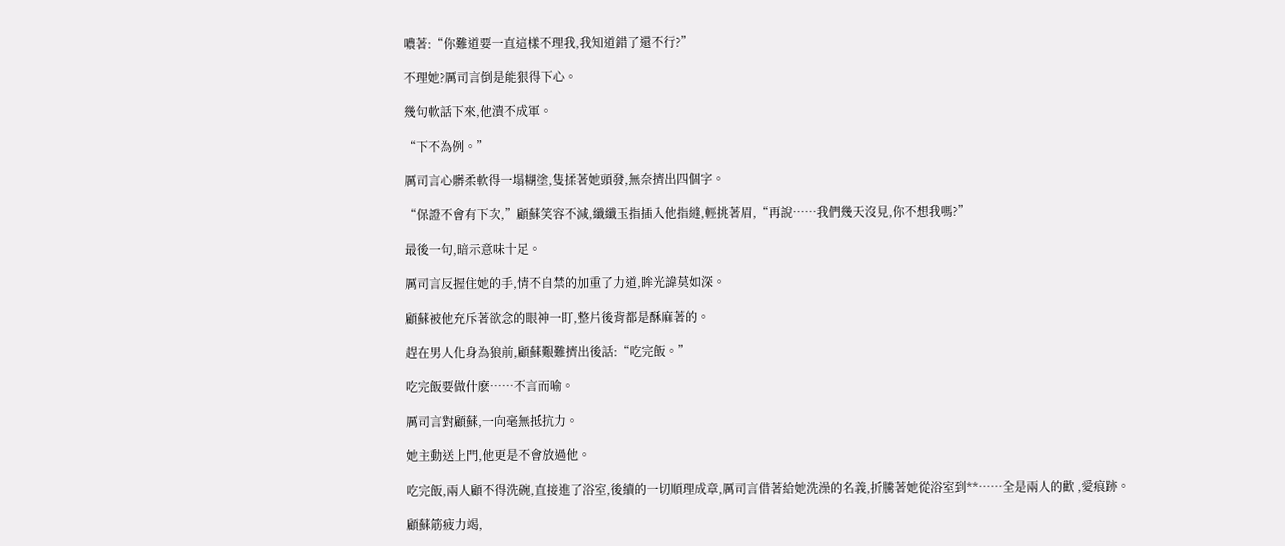噥著:“你難道要一直這樣不理我,我知道錯了還不行?”

不理她?厲司言倒是能狠得下心。

幾句軟話下來,他潰不成軍。

“下不為例。”

厲司言心髒柔軟得一塌糊塗,隻揉著她頭發,無奈擠出四個字。

“保證不會有下次,”顧蘇笑容不減,纖纖玉指插入他指縫,輕挑著眉,“再說……我們幾天沒見,你不想我嗎?”

最後一句,暗示意味十足。

厲司言反握住她的手,情不自禁的加重了力道,眸光諱莫如深。

顧蘇被他充斥著欲念的眼神一盯,整片後背都是酥麻著的。

趕在男人化身為狼前,顧蘇艱難擠出後話:“吃完飯。”

吃完飯要做什麽……不言而喻。

厲司言對顧蘇,一向毫無抵抗力。

她主動送上門,他更是不會放過他。

吃完飯,兩人顧不得洗碗,直接進了浴室,後續的一切順理成章,厲司言借著給她洗澡的名義,折騰著她從浴室到**……全是兩人的歡 ,愛痕跡。

顧蘇筋疲力竭,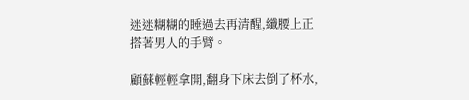迷迷糊糊的睡過去再清醒,纖腰上正搭著男人的手臂。

顧蘇輕輕拿開,翻身下床去倒了杯水,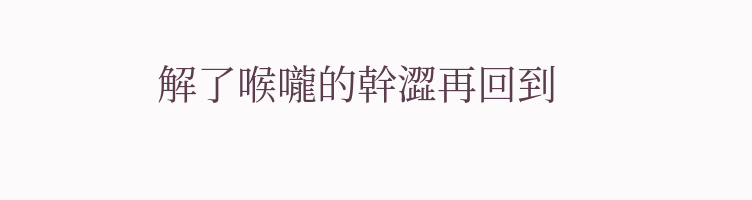解了喉嚨的幹澀再回到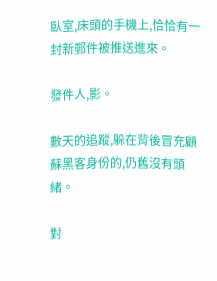臥室,床頭的手機上,恰恰有一封新郵件被推送進來。

發件人,影。

數天的追蹤,躲在背後冒充顧蘇黑客身份的,仍舊沒有頭緒。

對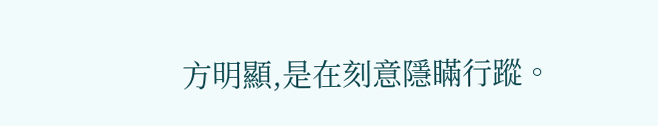方明顯,是在刻意隱瞞行蹤。